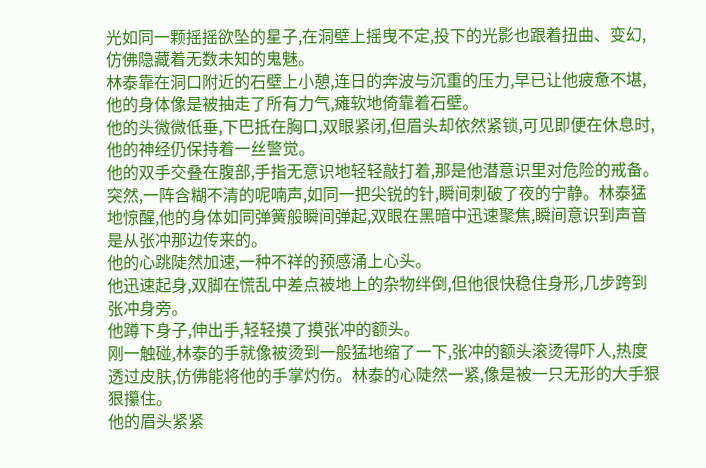光如同一颗摇摇欲坠的星子,在洞壁上摇曳不定,投下的光影也跟着扭曲、变幻,仿佛隐藏着无数未知的鬼魅。
林泰靠在洞口附近的石壁上小憩,连日的奔波与沉重的压力,早已让他疲惫不堪,他的身体像是被抽走了所有力气,瘫软地倚靠着石壁。
他的头微微低垂,下巴抵在胸口,双眼紧闭,但眉头却依然紧锁,可见即便在休息时,他的神经仍保持着一丝警觉。
他的双手交叠在腹部,手指无意识地轻轻敲打着,那是他潜意识里对危险的戒备。
突然,一阵含糊不清的呢喃声,如同一把尖锐的针,瞬间刺破了夜的宁静。林泰猛地惊醒,他的身体如同弹簧般瞬间弹起,双眼在黑暗中迅速聚焦,瞬间意识到声音是从张冲那边传来的。
他的心跳陡然加速,一种不祥的预感涌上心头。
他迅速起身,双脚在慌乱中差点被地上的杂物绊倒,但他很快稳住身形,几步跨到张冲身旁。
他蹲下身子,伸出手,轻轻摸了摸张冲的额头。
刚一触碰,林泰的手就像被烫到一般猛地缩了一下,张冲的额头滚烫得吓人,热度透过皮肤,仿佛能将他的手掌灼伤。林泰的心陡然一紧,像是被一只无形的大手狠狠攥住。
他的眉头紧紧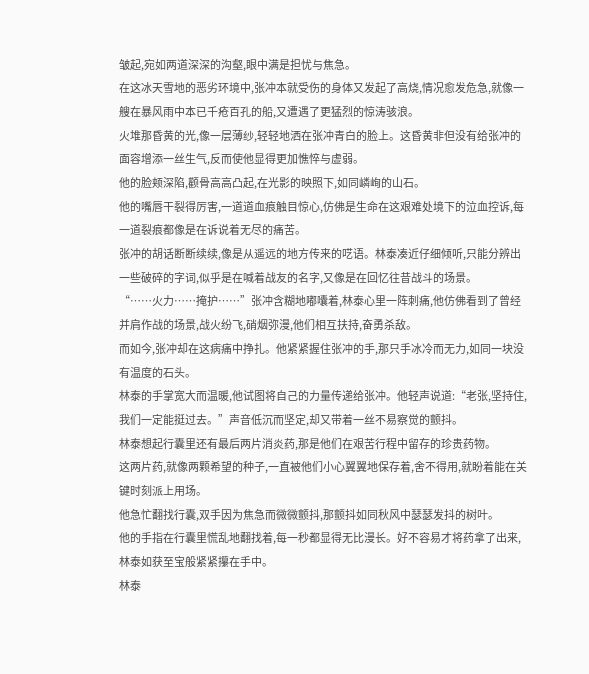皱起,宛如两道深深的沟壑,眼中满是担忧与焦急。
在这冰天雪地的恶劣环境中,张冲本就受伤的身体又发起了高烧,情况愈发危急,就像一艘在暴风雨中本已千疮百孔的船,又遭遇了更猛烈的惊涛骇浪。
火堆那昏黄的光,像一层薄纱,轻轻地洒在张冲青白的脸上。这昏黄非但没有给张冲的面容增添一丝生气,反而使他显得更加憔悴与虚弱。
他的脸颊深陷,颧骨高高凸起,在光影的映照下,如同嶙峋的山石。
他的嘴唇干裂得厉害,一道道血痕触目惊心,仿佛是生命在这艰难处境下的泣血控诉,每一道裂痕都像是在诉说着无尽的痛苦。
张冲的胡话断断续续,像是从遥远的地方传来的呓语。林泰凑近仔细倾听,只能分辨出一些破碎的字词,似乎是在喊着战友的名字,又像是在回忆往昔战斗的场景。
“……火力……掩护……”张冲含糊地嘟囔着,林泰心里一阵刺痛,他仿佛看到了曾经并肩作战的场景,战火纷飞,硝烟弥漫,他们相互扶持,奋勇杀敌。
而如今,张冲却在这病痛中挣扎。他紧紧握住张冲的手,那只手冰冷而无力,如同一块没有温度的石头。
林泰的手掌宽大而温暖,他试图将自己的力量传递给张冲。他轻声说道:“老张,坚持住,我们一定能挺过去。”声音低沉而坚定,却又带着一丝不易察觉的颤抖。
林泰想起行囊里还有最后两片消炎药,那是他们在艰苦行程中留存的珍贵药物。
这两片药,就像两颗希望的种子,一直被他们小心翼翼地保存着,舍不得用,就盼着能在关键时刻派上用场。
他急忙翻找行囊,双手因为焦急而微微颤抖,那颤抖如同秋风中瑟瑟发抖的树叶。
他的手指在行囊里慌乱地翻找着,每一秒都显得无比漫长。好不容易才将药拿了出来,林泰如获至宝般紧紧攥在手中。
林泰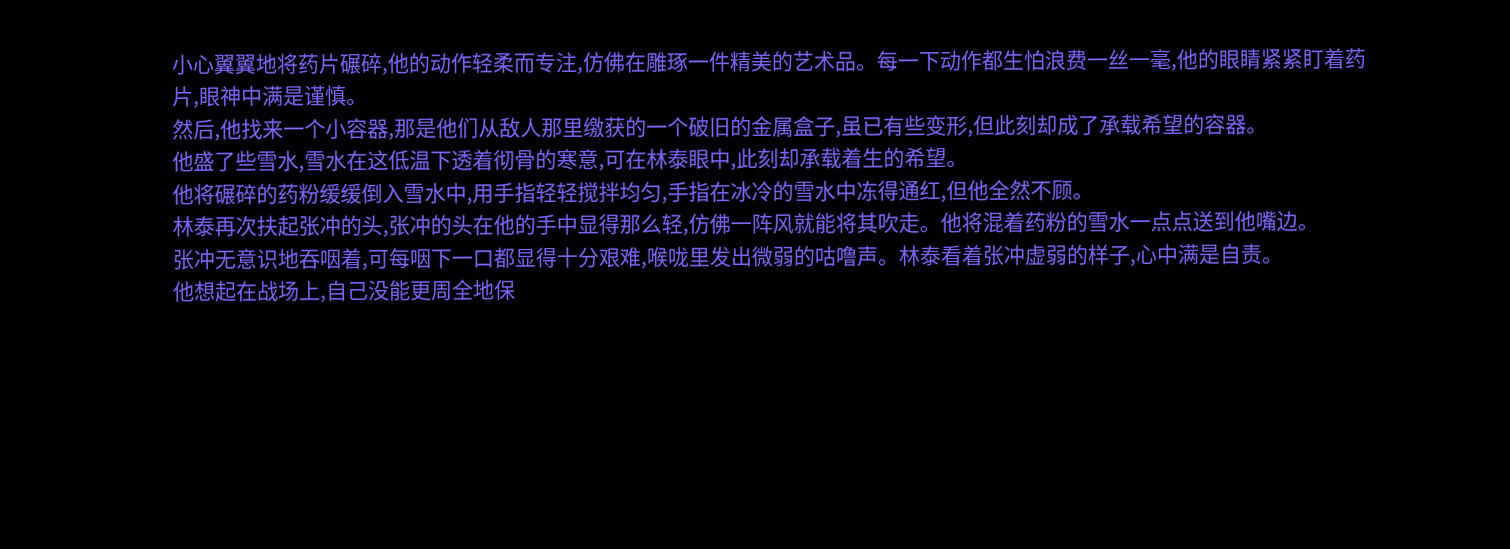小心翼翼地将药片碾碎,他的动作轻柔而专注,仿佛在雕琢一件精美的艺术品。每一下动作都生怕浪费一丝一毫,他的眼睛紧紧盯着药片,眼神中满是谨慎。
然后,他找来一个小容器,那是他们从敌人那里缴获的一个破旧的金属盒子,虽已有些变形,但此刻却成了承载希望的容器。
他盛了些雪水,雪水在这低温下透着彻骨的寒意,可在林泰眼中,此刻却承载着生的希望。
他将碾碎的药粉缓缓倒入雪水中,用手指轻轻搅拌均匀,手指在冰冷的雪水中冻得通红,但他全然不顾。
林泰再次扶起张冲的头,张冲的头在他的手中显得那么轻,仿佛一阵风就能将其吹走。他将混着药粉的雪水一点点送到他嘴边。
张冲无意识地吞咽着,可每咽下一口都显得十分艰难,喉咙里发出微弱的咕噜声。林泰看着张冲虚弱的样子,心中满是自责。
他想起在战场上,自己没能更周全地保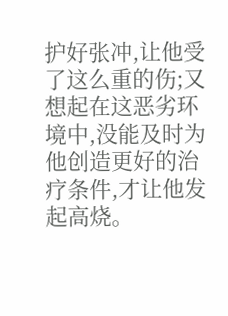护好张冲,让他受了这么重的伤;又想起在这恶劣环境中,没能及时为他创造更好的治疗条件,才让他发起高烧。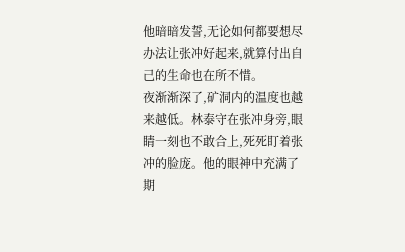他暗暗发誓,无论如何都要想尽办法让张冲好起来,就算付出自己的生命也在所不惜。
夜渐渐深了,矿洞内的温度也越来越低。林泰守在张冲身旁,眼睛一刻也不敢合上,死死盯着张冲的脸庞。他的眼神中充满了期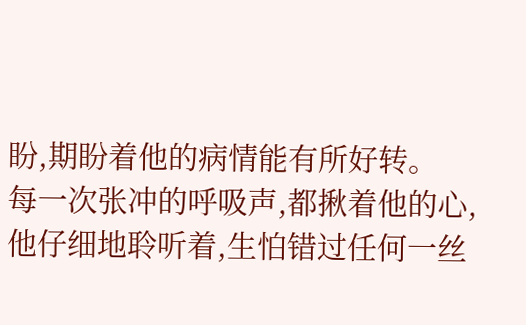盼,期盼着他的病情能有所好转。
每一次张冲的呼吸声,都揪着他的心,他仔细地聆听着,生怕错过任何一丝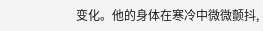变化。他的身体在寒冷中微微颤抖,